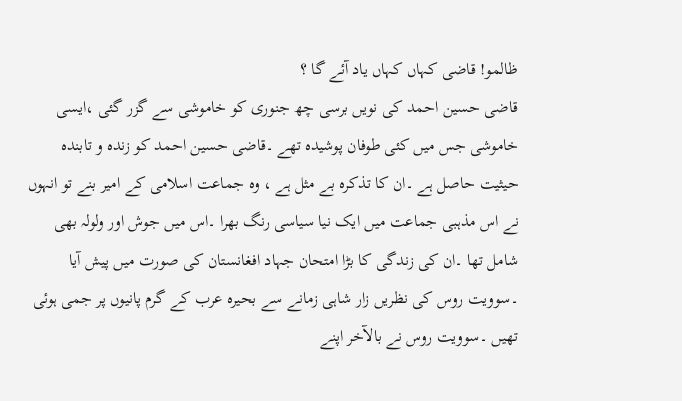ظالمو! قاضی کہاں کہاں یاد آئے گا ؟
قاضی حسین احمد کی نویں برسی چھ جنوری کو خاموشی سے گزر گئی ،ایسی خاموشی جس میں کئی طوفان پوشیدہ تھے ۔قاضی حسین احمد کو زندہ و تابندہ حیثیت حاصل ہے ۔ان کا تذکرہ بے مثل ہے ، وہ جماعت اسلامی کے امیر بنے تو انہوں نے اس مذہبی جماعت میں ایک نیا سیاسی رنگ بھرا ۔اس میں جوش اور ولولہ بھی شامل تھا ۔ان کی زندگی کا بڑا امتحان جہاد افغانستان کی صورت میں پیش آیا ۔سوویت روس کی نظریں زار شاہی زمانے سے بحیرہ عرب کے گرم پانیوں پر جمی ہوئی تھیں ۔سوویت روس نے بالآخر اپنے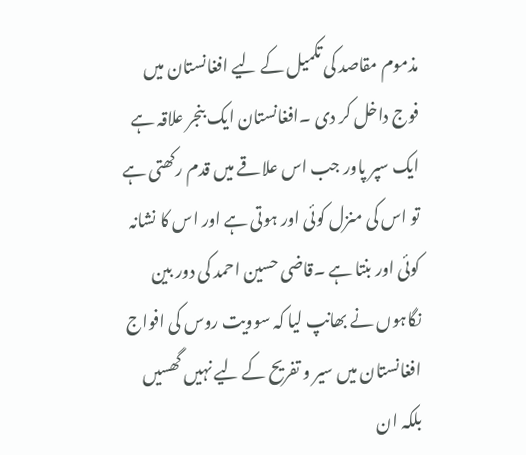مذموم مقاصد کی تکمیل کے لیے افغانستان میں فوج داخل کر دی ۔افغانستان ایک بنجر علاقہ ہے ایک سپر پاور جب اس علاقے میں قدم رکھتی ہے تو اس کی منزل کوئی اور ہوتی ہے اور اس کا نشانہ کوئی اور بنتا ہے ۔قاضی حسین احمد کی دور بین نگاہوں نے بھانپ لیا کہ سوویت روس کی افواج افغانستان میں سیر و تفریح کے لیے نہیں گھسیں بلکہ ان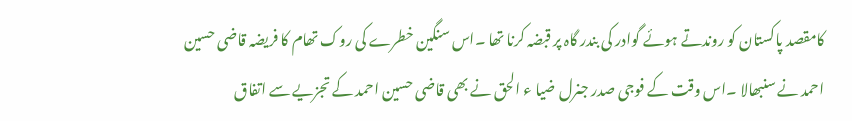کامقصد پاکستان کو روندتے ہوئے گوادر کی بندر گاہ پر قبضہ کرنا تھا ۔اس سنگین خطرے کی روک تھام کا فریضہ قاضی حسین احمد نے سنبھالا ۔اس وقت کے فوجی صدر جنرل ضیا ء الحق نے بھی قاضی حسین احمد کے تجزیے سے اتفاق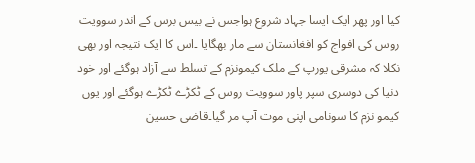کیا اور پھر ایک ایسا جہاد شروع ہواجس نے بیس برس کے اندر سوویت روس کی افواج کو افغانستان سے مار بھگایا ۔اس کا ایک نتیجہ اور بھی نکلا کہ مشرقی یورپ کے ملک کیمونزم کے تسلط سے آزاد ہوگئے اور خود دنیا کی دوسری سپر پاور سوویت روس کے ٹکڑے ٹکڑے ہوگئے اور یوں کیمو نزم کا سونامی اپنی موت آپ مر گیا۔قاضی حسین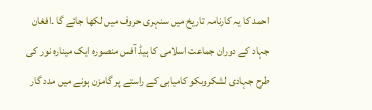احمد کا یہ کارنامہ تاریخ میں سنہری حروف میں لکھا جائے گا ۔افغان جہاد کے دوران جماعت اسلامی کا ہیڈ آفس منصورہ ایک مینارہ نور کی طرح جہادی لشکروںکو کامیابی کے راستے پر گامزن ہونے میں مدد گار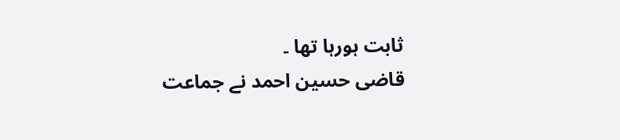ثابت ہورہا تھا ۔
قاضی حسین احمد نے جماعت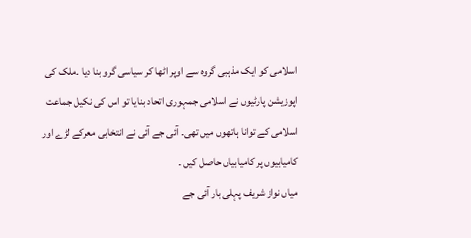اسلامی کو ایک مذہبی گروہ سے اوپر اٹھا کر سیاسی گرو بنا دیا ۔ملک کی اپوزیشن پارٹیوں نے اسلامی جمہوری اتحاد بنایا تو اس کی نکیل جماعت اسلامی کے توانا ہاتھوں میں تھی۔ آئی جے آئی نے انتخابی معرکے لڑے اور کامیابیوں پر کامیابیاں حاصل کیں ۔
میاں نواز شریف پہلی بار آئی جے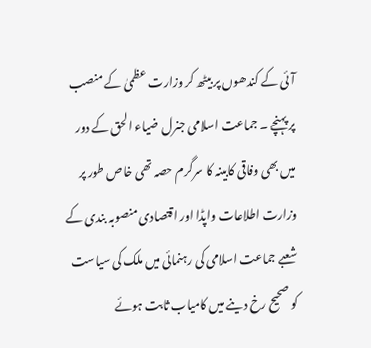آئی کے کندھوں پر بیٹھ کر وزارت عظمیٰ کے منصب پر پہنچے ۔ جماعت اسلامی جنرل ضیاء الحق کے دور میں بھی وفاقی کابینہ کا سرگرم حصہ تھی خاص طور پر وزارت اطلاعات واپڈا اور اقتصادی منصوبہ بندی کے شعبے جماعت اسلامی کی رہنمائی میں ملک کی سیاست کو صحیح رخ دینے میں کامیاب ثابت ہوئے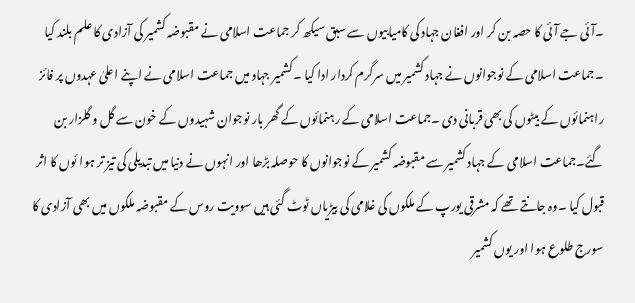۔آئی جے آئی کا حصہ بن کر اور افغان جہاد کی کامیابیوں سے سبق سیکھ کر جماعت اسلامی نے مقبوضہ کشمیر کی آزادی کا علم بلند کیا ۔جماعت اسلامی کے نوجوانوں نے جہاد کشمیر میں سرگرم کردار ادا کیا ۔کشمیر جہاد میں جماعت اسلامی نے اپنے اعلیٰ عہدوں پر فائز راہنمائوں کے بیٹوں کی بھی قربانی دی ۔جماعت اسلامی کے رہنمائوں کے گھر بار نوجوان شہیدوں کے خون سے گل و گلزار بن گئے۔جماعت اسلامی کے جہاد کشمیر سے مقبوضہ کشمیر کے نوجوانوں کا حوصلہ بڑھا اور انہوں نے دنیا میں تبدیلی کی تیز تر ہوا ئوں کا اثر قبول کیا ۔وہ جانتے تھے کہ مشرقی یورپ کے ملکوں کی غلامی کی بیڑیاں ٹوٹ گئی ہیں سوویت روس کے مقبوضہ ملکوں میں بھی آزادی کا سورج طلوع ہوا اور یوں کشمیر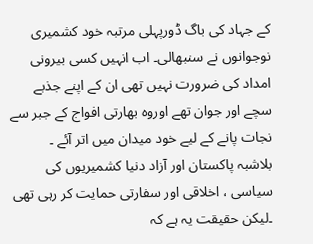کے جہاد کی باگ ڈورپہلی مرتبہ خود کشمیری نوجوانوں نے سنبھالی۔ اب انہیں کسی بیرونی امداد کی ضرورت نہیں تھی ان کے اپنے جذبے سچے اور جوان تھے اوروہ بھارتی افواج کے جبر سے نجات پانے کے لیے خود میدان میں اتر آئے ۔
بلاشبہ پاکستان اور آزاد دنیا کشمیریوں کی سیاسی ، اخلاقی اور سفارتی حمایت کر رہی تھی ۔لیکن حقیقت یہ ہے کہ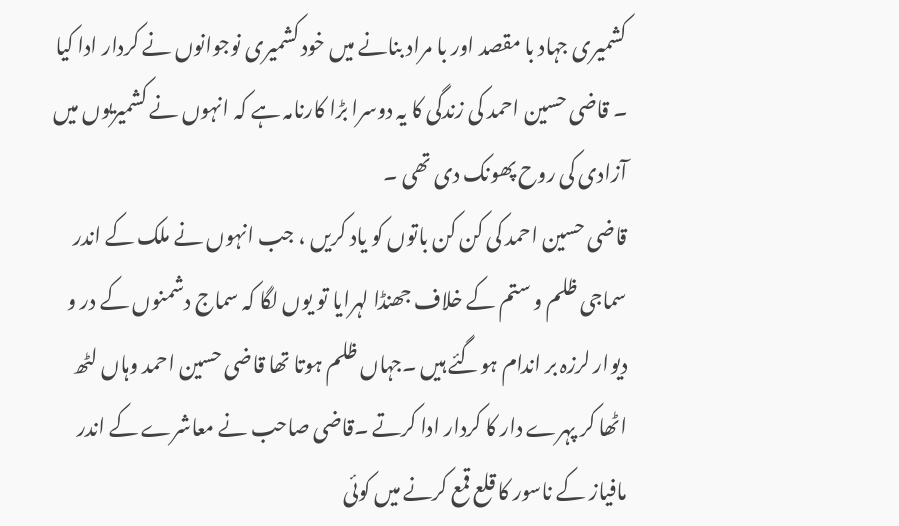کشمیری جہاد با مقصد اور با مراد بنانے میں خود کشمیری نوجوانوں نے کردار ادا کیا ۔ قاضی حسین احمد کی زندگی کا یہ دوسرا بڑا کارنامہ ہے کہ انہوں نے کشمیریوں میں آزادی کی روح پھونک دی تھی ۔
قاضی حسین احمد کی کن کن باتوں کو یاد کریں ، جب انہوں نے ملک کے اندر سماجی ظلم و ستم کے خلاف جھنڈا لہرایا تو یوں لگا کہ سماج دشمنوں کے در و دیوار لرزہ بر اندام ہوگئے ہیں ۔جہاں ظلم ہوتا تھا قاضی حسین احمد وہاں لٹھ اٹھا کر پہرے دار کا کردار ادا کرتے ۔قاضی صاحب نے معاشرے کے اندر مافیاز کے ناسور کا قلع قمع کرنے میں کوئی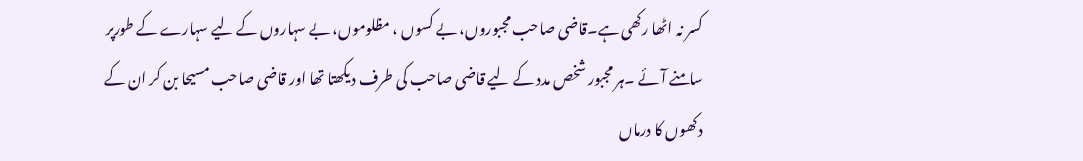کسر نہ اٹھا رکھی ہے۔قاضی صاحب مجبوروں، بے کسوں ، مظلوموں، بے سہاروں کے لیے سہارے کے طورپر سامنے آئے ۔ہر مجبور شخص مدد کے لیے قاضی صاحب کی طرف دیکھتا تھا اور قاضی صاحب مسیحا بن کر ان کے دکھوں کا درماں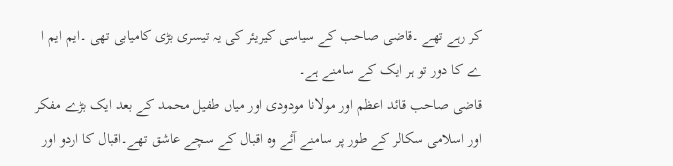کر رہے تھے ۔قاضی صاحب کے سیاسی کیریئر کی یہ تیسری بڑی کامیابی تھی ۔ایم ایم ا ے کا دور تو ہر ایک کے سامنے ہے۔
قاضی صاحب قائد اعظم اور مولانا مودودی اور میاں طفیل محمد کے بعد ایک بڑے مفکر اور اسلامی سکالر کے طور پر سامنے آئے وہ اقبال کے سچے عاشق تھے۔اقبال کا اردو اور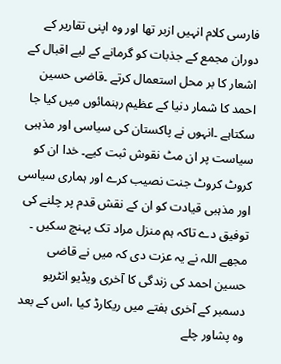فارسی کلام انہیں ازبر تھا اور وہ اپنی تقاریر کے دوران مجمع کے جذبات کو گرمانے کے لیے اقبال کے اشعار کا بر محل استعمال کرتے ۔قاضی حسین احمد کا شمار دنیا کے عظیم رہنمائوں میں کیا جا سکتاہے ۔انہوں نے پاکستان کی سیاسی اور مذہبی سیاست پر ان مٹ نقوش ثبت کیے۔ خدا ان کو کروٹ کروٹ جنت نصیب کرے اور ہماری سیاسی اور مذہبی قیادت کو ان کے نقش قدم پر چلنے کی توفیق دے تاکہ ہم منزل مراد تک پہنچ سکیں ۔
مجھے اللہ نے یہ عزت دی کہ میں نے قاضی حسین احمد کی زندگی کا آخری ویڈیو انٹریو دسمبر کے آخری ہفتے میں ریکارڈ کیا ،اس کے بعد وہ پشاور چلے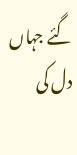گئے جہاں دل کی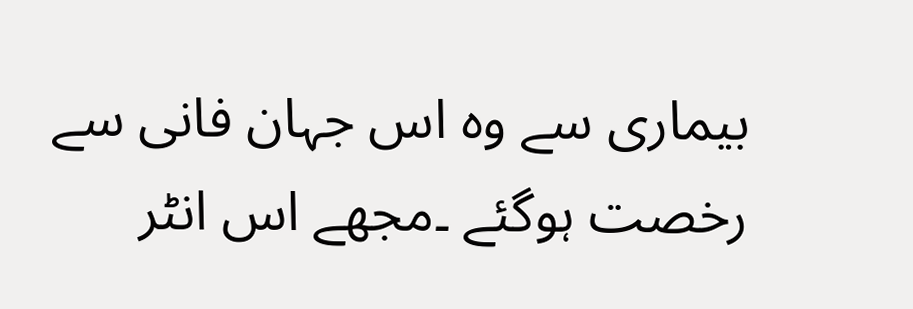بیماری سے وہ اس جہان فانی سے رخصت ہوگئے ۔مجھے اس انٹر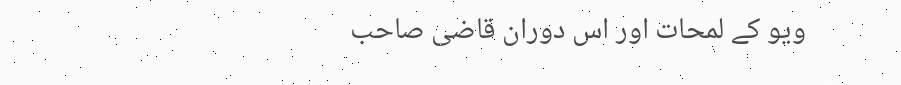ویو کے لمحات اور اس دوران قاضی صاحب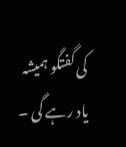کی گفتگو ہمیشہ یاد رہے گی ۔